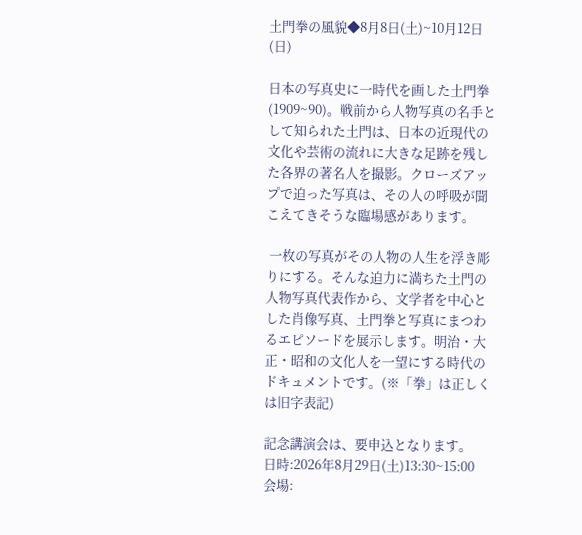土門拳の風貌◆8月8日(土)~10月12日(日)

日本の写真史に一時代を画した土門拳(1909~90)。戦前から人物写真の名手として知られた土門は、日本の近現代の文化や芸術の流れに大きな足跡を残した各界の著名人を撮影。クローズアップで迫った写真は、その人の呼吸が聞こえてきそうな臨場感があります。

 一枚の写真がその人物の人生を浮き彫りにする。そんな迫力に満ちた土門の人物写真代表作から、文学者を中心とした肖像写真、土門拳と写真にまつわるエピソードを展示します。明治・大正・昭和の文化人を一望にする時代のドキュメントです。(※「拳」は正しくは旧字表記)

記念講演会は、要申込となります。
日時:2026年8月29日(土)13:30~15:00
会場: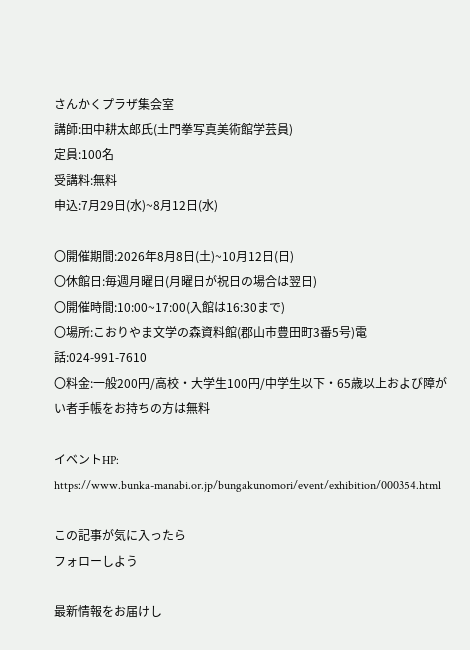さんかくプラザ集会室
講師:田中耕太郎氏(土門拳写真美術館学芸員)
定員:100名
受講料:無料
申込:7月29日(水)~8月12日(水)

〇開催期間:2026年8月8日(土)~10月12日(日)
〇休館日:毎週月曜日(月曜日が祝日の場合は翌日)
〇開催時間:10:00~17:00(入館は16:30まで)
〇場所:こおりやま文学の森資料館(郡山市豊田町3番5号)電話:024-991-7610
〇料金:一般200円/高校・大学生100円/中学生以下・65歳以上および障がい者手帳をお持ちの方は無料

イベントHP:
https://www.bunka-manabi.or.jp/bungakunomori/event/exhibition/000354.html

この記事が気に入ったら
フォローしよう

最新情報をお届けし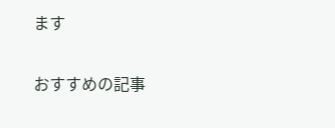ます

おすすめの記事